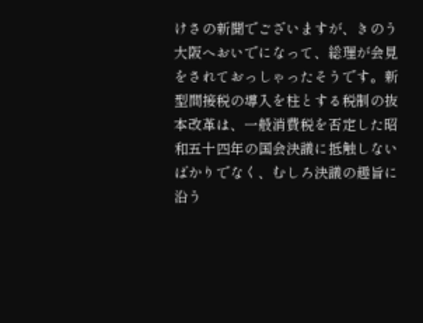けさの新聞でございますが、きのう大阪へおいでになって、総理が会見をされておっしゃったそうです。新型間接税の導入を柱とする税制の抜本改革は、一般消費税を否定した昭和五十四年の国会決議に抵触しないばかりでなく、むしろ決議の趣旨に沿う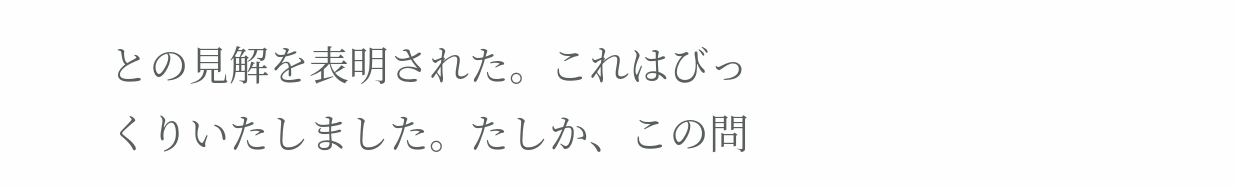との見解を表明された。これはびっくりいたしました。たしか、この問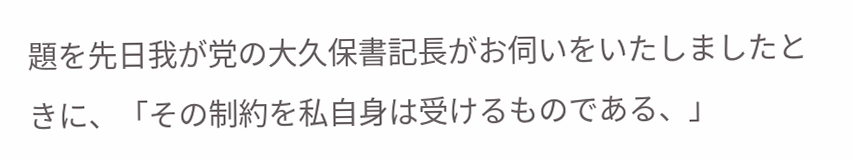題を先日我が党の大久保書記長がお伺いをいたしましたときに、「その制約を私自身は受けるものである、」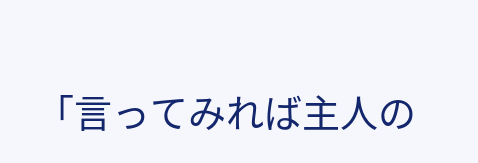「言ってみれば主人の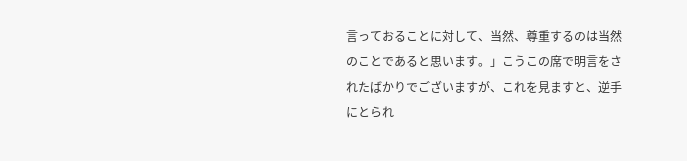言っておることに対して、当然、尊重するのは当然のことであると思います。」こうこの席で明言をされたばかりでございますが、これを見ますと、逆手にとられ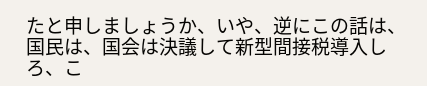たと申しましょうか、いや、逆にこの話は、国民は、国会は決議して新型間接税導入しろ、こ